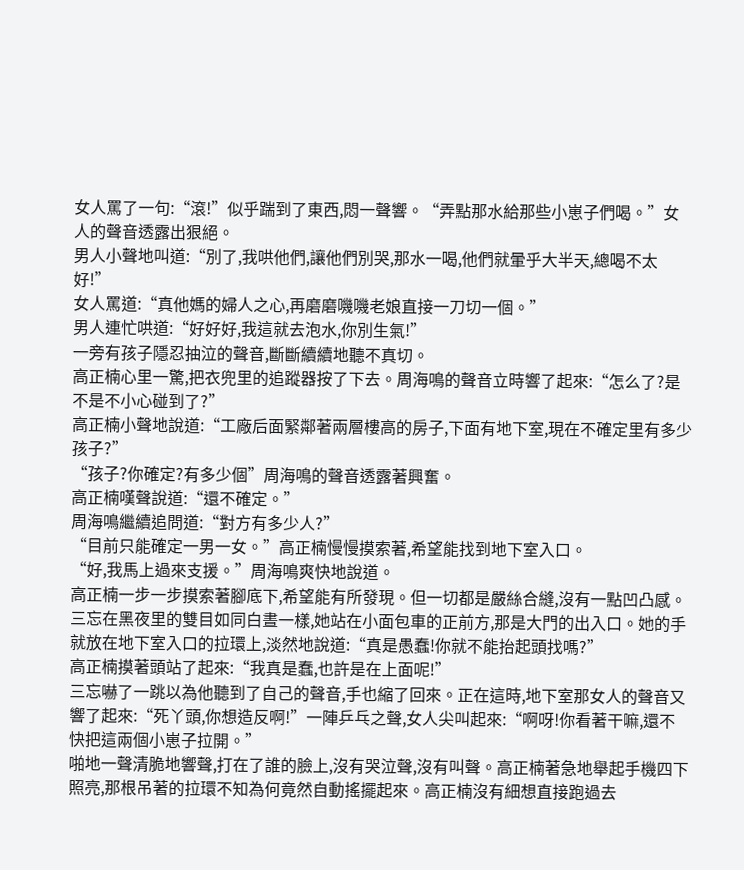女人罵了一句:“滾!”似乎踹到了東西,悶一聲響。“弄點那水給那些小崽子們喝。”女人的聲音透露出狠絕。
男人小聲地叫道:“別了,我哄他們,讓他們別哭,那水一喝,他們就暈乎大半天,總喝不太好!”
女人罵道:“真他媽的婦人之心,再磨磨嘰嘰老娘直接一刀切一個。”
男人連忙哄道:“好好好,我這就去泡水,你別生氣!”
一旁有孩子隱忍抽泣的聲音,斷斷續續地聽不真切。
高正楠心里一驚,把衣兜里的追蹤器按了下去。周海鳴的聲音立時響了起來:“怎么了?是不是不小心碰到了?”
高正楠小聲地說道:“工廠后面緊鄰著兩層樓高的房子,下面有地下室,現在不確定里有多少孩子?”
“孩子?你確定?有多少個”周海鳴的聲音透露著興奮。
高正楠嘆聲說道:“還不確定。”
周海鳴繼續追問道:“對方有多少人?”
“目前只能確定一男一女。”高正楠慢慢摸索著,希望能找到地下室入口。
“好,我馬上過來支援。”周海鳴爽快地說道。
高正楠一步一步摸索著腳底下,希望能有所發現。但一切都是嚴絲合縫,沒有一點凹凸感。三忘在黑夜里的雙目如同白晝一樣,她站在小面包車的正前方,那是大門的出入口。她的手就放在地下室入口的拉環上,淡然地說道:“真是愚蠢!你就不能抬起頭找嗎?”
高正楠摸著頭站了起來:“我真是蠢,也許是在上面呢!”
三忘嚇了一跳以為他聽到了自己的聲音,手也縮了回來。正在這時,地下室那女人的聲音又響了起來:“死丫頭,你想造反啊!”一陣乒乓之聲,女人尖叫起來:“啊呀!你看著干嘛,還不快把這兩個小崽子拉開。”
啪地一聲清脆地響聲,打在了誰的臉上,沒有哭泣聲,沒有叫聲。高正楠著急地舉起手機四下照亮,那根吊著的拉環不知為何竟然自動搖擺起來。高正楠沒有細想直接跑過去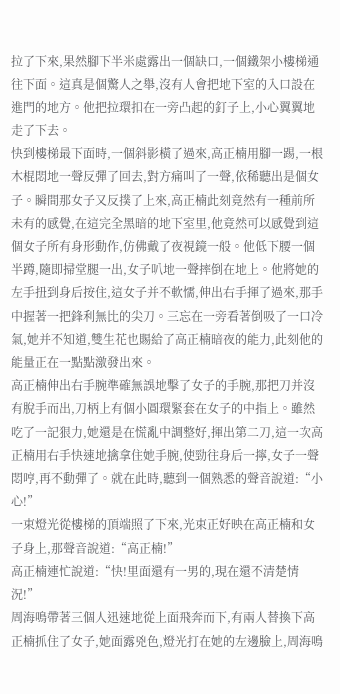拉了下來,果然腳下半米處露出一個缺口,一個鐵架小樓梯通往下面。這真是個驚人之舉,沒有人會把地下室的入口設在進門的地方。他把拉環扣在一旁凸起的釘子上,小心翼翼地走了下去。
快到樓梯最下面時,一個斜影橫了過來,高正楠用腳一踢,一根木棍悶地一聲反彈了回去,對方痛叫了一聲,依稀聽出是個女子。瞬間那女子又反撲了上來,高正楠此刻竟然有一種前所未有的感覺,在這完全黑暗的地下室里,他竟然可以感覺到這個女子所有身形動作,仿佛戴了夜視鏡一般。他低下腰一個半蹲,隨即掃堂腿一出,女子叭地一聲摔倒在地上。他將她的左手扭到身后按住,這女子并不軟懦,伸出右手揮了過來,那手中握著一把鋒利無比的尖刀。三忘在一旁看著倒吸了一口冷氣,她并不知道,雙生花也賜給了高正楠暗夜的能力,此刻他的能量正在一點點激發出來。
高正楠伸出右手腕準確無誤地擊了女子的手腕,那把刀并沒有脫手而出,刀柄上有個小圓環緊套在女子的中指上。雖然吃了一記狠力,她還是在慌亂中調整好,揮出第二刀,這一次高正楠用右手快速地擒拿住她手腕,使勁往身后一擰,女子一聲悶哼,再不動彈了。就在此時,聽到一個熟悉的聲音說道:“小心!”
一束燈光從樓梯的頂端照了下來,光束正好映在高正楠和女子身上,那聲音說道:“高正楠!”
高正楠連忙說道:“快!里面還有一男的,現在還不清楚情況!”
周海鳴帶著三個人迅速地從上面飛奔而下,有兩人替換下高正楠抓住了女子,她面露兇色,燈光打在她的左邊臉上,周海鳴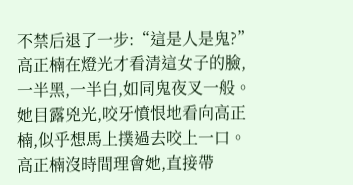不禁后退了一步:“這是人是鬼?”
高正楠在燈光才看清這女子的臉,一半黑,一半白,如同鬼夜叉一般。她目露兇光,咬牙憤恨地看向高正楠,似乎想馬上撲過去咬上一口。
高正楠沒時間理會她,直接帶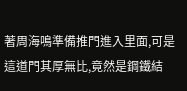著周海鳴準備推門進入里面,可是這道門其厚無比,竟然是鋼鐵結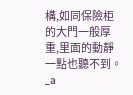構,如同保險柜的大門一般厚重,里面的動靜一點也聽不到。_a